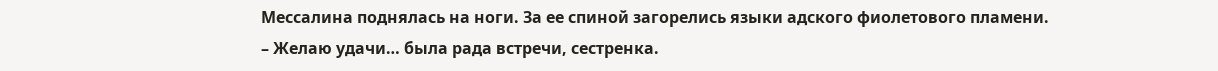Мессалина поднялась на ноги. За ее спиной загорелись языки адского фиолетового пламени.
– Желаю удачи… была рада встречи, сестренка.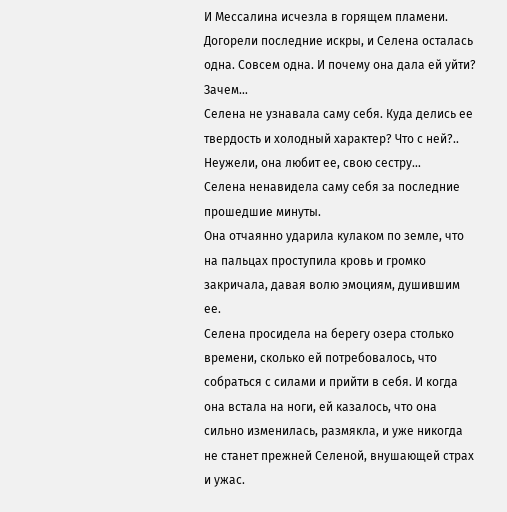И Мессалина исчезла в горящем пламени.
Догорели последние искры, и Селена осталась одна. Совсем одна. И почему она дала ей уйти? Зачем…
Селена не узнавала саму себя. Куда делись ее твердость и холодный характер? Что с ней?..
Неужели, она любит ее, свою сестру…
Селена ненавидела саму себя за последние прошедшие минуты.
Она отчаянно ударила кулаком по земле, что на пальцах проступила кровь и громко закричала, давая волю эмоциям, душившим ее.
Селена просидела на берегу озера столько времени, сколько ей потребовалось, что собраться с силами и прийти в себя. И когда она встала на ноги, ей казалось, что она сильно изменилась, размякла, и уже никогда не станет прежней Селеной, внушающей страх и ужас.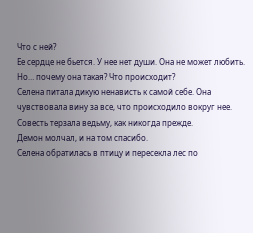Что с ней?
Ее сердце не бьется. У нее нет души. Она не может любить. Но… почему она такая? Что происходит?
Селена питала дикую ненависть к самой себе. Она чувствовала вину за все, что происходило вокруг нее.
Совесть терзала ведьму, как никогда прежде.
Демон молчал, и на том спасибо.
Селена обратилась в птицу и пересекла лес по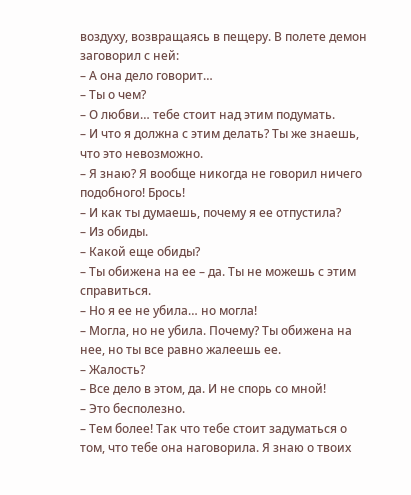воздуху, возвращаясь в пещеру. В полете демон заговорил с ней:
– А она дело говорит…
– Ты о чем?
– О любви… тебе стоит над этим подумать.
– И что я должна с этим делать? Ты же знаешь, что это невозможно.
– Я знаю? Я вообще никогда не говорил ничего подобного! Брось!
– И как ты думаешь, почему я ее отпустила?
– Из обиды.
– Какой еще обиды?
– Ты обижена на ее – да. Ты не можешь с этим справиться.
– Но я ее не убила… но могла!
– Могла, но не убила. Почему? Ты обижена на нее, но ты все равно жалеешь ее.
– Жалость?
– Все дело в этом, да. И не спорь со мной!
– Это бесполезно.
– Тем более! Так что тебе стоит задуматься о том, что тебе она наговорила. Я знаю о твоих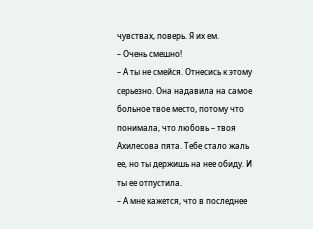чувствах, поверь. Я их ем.
– Очень смешно!
– А ты не смейся. Отнесись к этому серьезно. Она надавила на самое больное твое место, потому что понимала, что любовь – твоя Ахилесова пята. Тебе стало жаль ее, но ты держишь на нее обиду. И ты ее отпустила.
– А мне кажется, что в последнее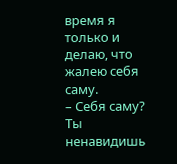время я только и делаю, что жалею себя саму.
– Себя саму? Ты ненавидишь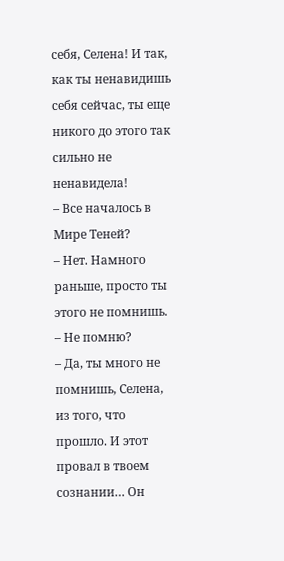себя, Селена! И так, как ты ненавидишь себя сейчас, ты еще никого до этого так сильно не ненавидела!
– Все началось в Мире Теней?
– Нет. Намного раньше, просто ты этого не помнишь.
– Не помню?
– Да, ты много не помнишь, Селена, из того, что прошло. И этот провал в твоем сознании… Он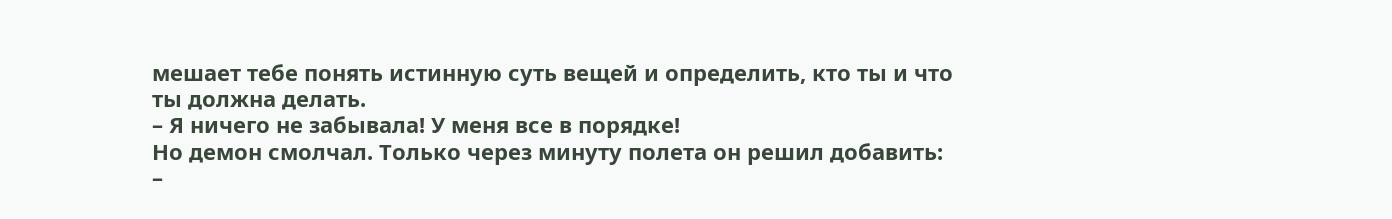мешает тебе понять истинную суть вещей и определить, кто ты и что ты должна делать.
– Я ничего не забывала! У меня все в порядке!
Но демон смолчал. Только через минуту полета он решил добавить:
–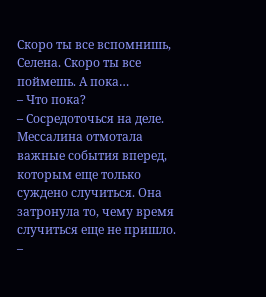Скоро ты все вспомнишь, Селена. Скоро ты все поймешь. А пока…
– Что пока?
– Сосредоточься на деле. Мессалина отмотала важные события вперед, которым еще только суждено случиться. Она затронула то, чему время случиться еще не пришло.
–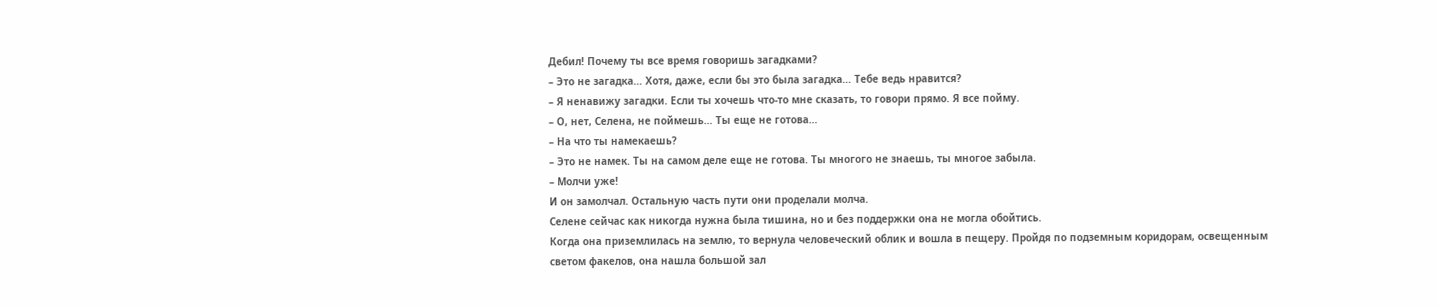Дебил! Почему ты все время говоришь загадками?
– Это не загадка… Хотя, даже, если бы это была загадка… Тебе ведь нравится?
– Я ненавижу загадки. Если ты хочешь что-то мне сказать, то говори прямо. Я все пойму.
– О, нет, Селена, не поймешь… Ты еще не готова…
– На что ты намекаешь?
– Это не намек. Ты на самом деле еще не готова. Ты многого не знаешь, ты многое забыла.
– Молчи уже!
И он замолчал. Остальную часть пути они проделали молча.
Селене сейчас как никогда нужна была тишина, но и без поддержки она не могла обойтись.
Когда она приземлилась на землю, то вернула человеческий облик и вошла в пещеру. Пройдя по подземным коридорам, освещенным светом факелов, она нашла большой зал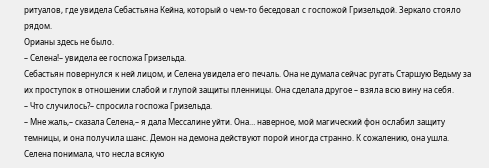ритуалов, где увидела Себастьяна Кейна, который о чем-то беседовал с госпожой Гризельдой. Зеркало стояло рядом.
Орианы здесь не было.
– Селена!– увидела ее госпожа Гризельда.
Себастьян повернулся к ней лицом, и Селена увидела его печаль. Она не думала сейчас ругать Старшую Ведьму за их проступок в отношении слабой и глупой защиты пленницы. Она сделала другое – взяла всю вину на себя.
– Что случилось?– спросила госпожа Гризельда.
– Мне жаль,– сказала Селена,– я дала Мессалине уйти. Она… наверное, мой магический фон ослабил защиту темницы, и она получила шанс. Демон на демона действуют порой иногда странно. К сожалению, она ушла.
Селена понимала, что несла всякую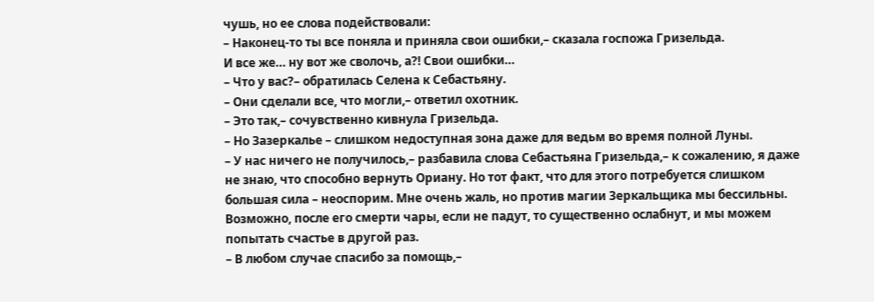чушь, но ее слова подействовали:
– Наконец-то ты все поняла и приняла свои ошибки,– сказала госпожа Гризельда.
И все же… ну вот же сволочь, а?! Свои ошибки…
– Что у вас?– обратилась Селена к Себастьяну.
– Они сделали все, что могли,– ответил охотник.
– Это так,– сочувственно кивнула Гризельда.
– Но Зазеркалье – слишком недоступная зона даже для ведьм во время полной Луны.
– У нас ничего не получилось,– разбавила слова Себастьяна Гризельда,– к сожалению, я даже не знаю, что способно вернуть Ориану. Но тот факт, что для этого потребуется слишком большая сила – неоспорим. Мне очень жаль, но против магии Зеркальщика мы бессильны. Возможно, после его смерти чары, если не падут, то существенно ослабнут, и мы можем попытать счастье в другой раз.
– В любом случае спасибо за помощь,–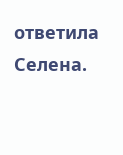ответила Селена.